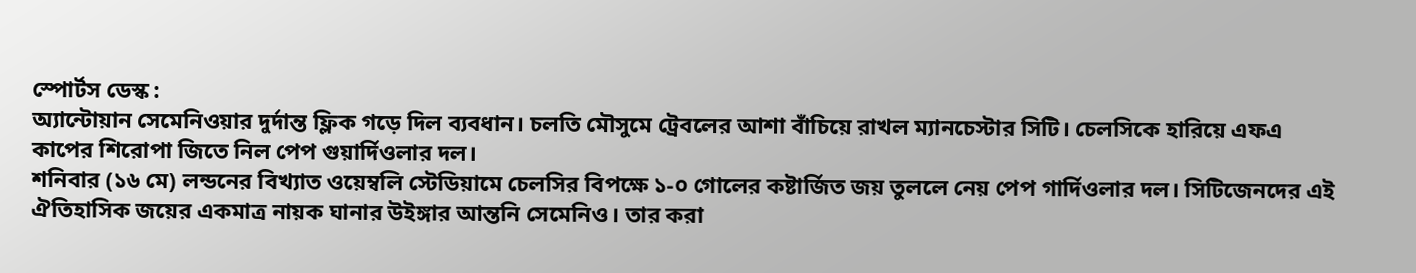স্পোর্টস ডেস্ক :
অ্যান্টোয়ান সেমেনিওয়ার দুর্দান্ত ফ্লিক গড়ে দিল ব্যবধান। চলতি মৌসুমে ট্রেবলের আশা বাঁচিয়ে রাখল ম্যানচেস্টার সিটি। চেলসিকে হারিয়ে এফএ কাপের শিরোপা জিতে নিল পেপ গুয়ার্দিওলার দল।
শনিবার (১৬ মে) লন্ডনের বিখ্যাত ওয়েম্বলি স্টেডিয়ামে চেলসির বিপক্ষে ১-০ গোলের কষ্টার্জিত জয় তুললে নেয় পেপ গার্দিওলার দল। সিটিজেনদের এই ঐতিহাসিক জয়ের একমাত্র নায়ক ঘানার উইঙ্গার আন্তনি সেমেনিও। তার করা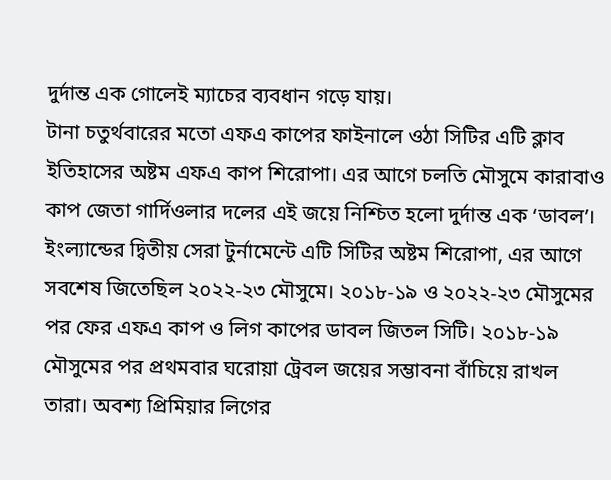দুর্দান্ত এক গোলেই ম্যাচের ব্যবধান গড়ে যায়।
টানা চতুর্থবারের মতো এফএ কাপের ফাইনালে ওঠা সিটির এটি ক্লাব ইতিহাসের অষ্টম এফএ কাপ শিরোপা। এর আগে চলতি মৌসুমে কারাবাও কাপ জেতা গার্দিওলার দলের এই জয়ে নিশ্চিত হলো দুর্দান্ত এক ‘ডাবল’।
ইংল্যান্ডের দ্বিতীয় সেরা টুর্নামেন্টে এটি সিটির অষ্টম শিরোপা, এর আগে সবশেষ জিতেছিল ২০২২-২৩ মৌসুমে। ২০১৮-১৯ ও ২০২২-২৩ মৌসুমের পর ফের এফএ কাপ ও লিগ কাপের ডাবল জিতল সিটি। ২০১৮-১৯ মৌসুমের পর প্রথমবার ঘরোয়া ট্রেবল জয়ের সম্ভাবনা বাঁচিয়ে রাখল তারা। অবশ্য প্রিমিয়ার লিগের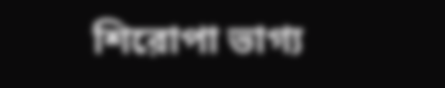শিরোপা ভাগ্য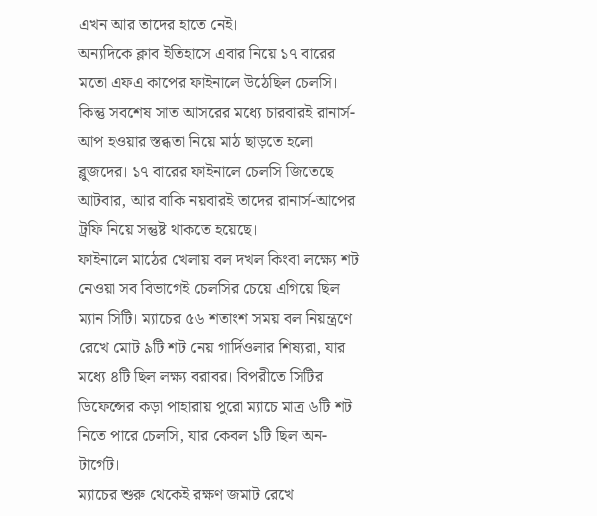এখন আর তাদের হাতে নেই।
অন্যদিকে ক্লাব ইতিহাসে এবার নিয়ে ১৭ বারের মতো এফএ কাপের ফাইনালে উঠেছিল চেলসি। কিন্তু সবশেষ সাত আসরের মধ্যে চারবারই রানার্স-আপ হওয়ার স্তব্ধতা নিয়ে মাঠ ছাড়তে হলো ব্লুজদের। ১৭ বারের ফাইনালে চেলসি জিতেছে আটবার, আর বাকি নয়বারই তাদের রানার্স-আপের ট্রফি নিয়ে সন্তুষ্ট থাকতে হয়েছে।
ফাইনালে মাঠের খেলায় বল দখল কিংবা লক্ষ্যে শট নেওয়া সব বিভাগেই চেলসির চেয়ে এগিয়ে ছিল ম্যান সিটি। ম্যাচের ৫৬ শতাংশ সময় বল নিয়ন্ত্রণে রেখে মোট ৯টি শট নেয় গার্দিওলার শিষ্যরা, যার মধ্যে ৪টি ছিল লক্ষ্য বরাবর। বিপরীতে সিটির ডিফেন্সের কড়া পাহারায় পুরো ম্যাচে মাত্র ৬টি শট নিতে পারে চেলসি, যার কেবল ১টি ছিল অন-টার্গেট।
ম্যাচের শুরু থেকেই রক্ষণ জমাট রেখে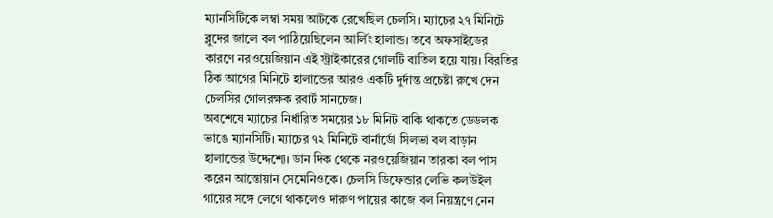ম্যানসিটিকে লম্বা সময় আটকে রেখেছিল চেলসি। ম্যাচের ২৭ মিনিটে ব্লুদের জালে বল পাঠিয়েছিলেন আর্লিং হালান্ড। তবে অফসাইডের কারণে নরওয়েজিয়ান এই স্ট্রাইকারের গোলটি বাতিল হয়ে যায়। বিরতির ঠিক আগের মিনিটে হালান্ডের আরও একটি দুর্দান্ত প্রচেষ্টা রুখে দেন চেলসির গোলরক্ষক রবার্ট সানচেজ।
অবশেষে ম্যাচের নির্ধারিত সময়ের ১৮ মিনিট বাকি থাকতে ডেডলক ভাঙে ম্যানসিটি। ম্যাচের ৭২ মিনিটে বার্নার্ডো সিলভা বল বাড়ান হালান্ডের উদ্দেশ্যে। ডান দিক থেকে নরওয়েজিয়ান তারকা বল পাস করেন আন্তোয়ান সেমেনিওকে। চেলসি ডিফেন্ডার লেভি কলউইল গায়ের সঙ্গে লেগে থাকলেও দারুণ পায়ের কাজে বল নিয়ন্ত্রণে নেন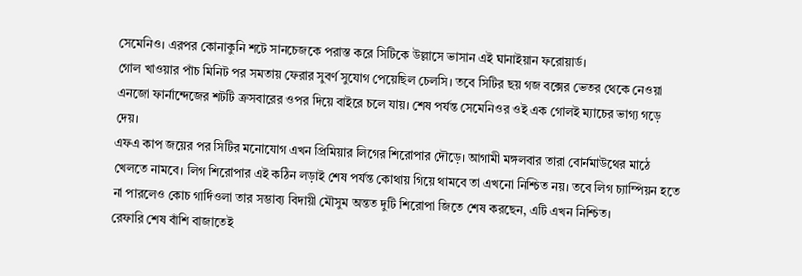সেমেনিও। এরপর কোনাকুনি শটে সানচেজকে পরাস্ত করে সিটিকে উল্লাসে ভাসান এই ঘানাইয়ান ফরোয়ার্ড।
গোল খাওয়ার পাঁচ মিনিট পর সমতায় ফেরার সুবর্ণ সুযোগ পেয়েছিল চেলসি। তবে সিটির ছয় গজ বক্সের ভেতর থেকে নেওয়া এনজো ফার্নান্দেজের শটটি ক্রসবারের ওপর দিয়ে বাইরে চলে যায়। শেষ পর্যন্ত সেমেনিওর ওই এক গোলই ম্যাচের ভাগ্য গড়ে দেয়।
এফএ কাপ জয়ের পর সিটির মনোযোগ এখন প্রিমিয়ার লিগের শিরোপার দৌড়ে। আগামী মঙ্গলবার তারা বোর্নমাউথের মাঠে খেলতে নামবে। লিগ শিরোপার এই কঠিন লড়াই শেষ পর্যন্ত কোথায় গিয়ে থামবে তা এখনো নিশ্চিত নয়। তবে লিগ চ্যাম্পিয়ন হতে না পারলেও কোচ গার্দিওলা তার সম্ভাব্য বিদায়ী মৌসুম অন্তত দুটি শিরোপা জিতে শেষ করছেন, এটি এখন নিশ্চিত।
রেফারি শেষ বাঁশি বাজাতেই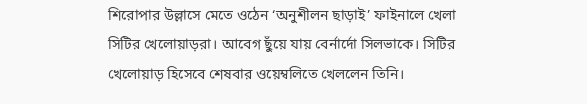শিরোপার উল্লাসে মেতে ওঠেন ‘অনুশীলন ছাড়াই’ ফাইনালে খেলা সিটির খেলোয়াড়রা। আবেগ ছুঁয়ে যায় বের্নার্দো সিলভাকে। সিটির খেলোয়াড় হিসেবে শেষবার ওয়েম্বলিতে খেললেন তিনি।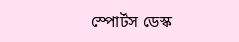স্পোর্টস ডেস্ক